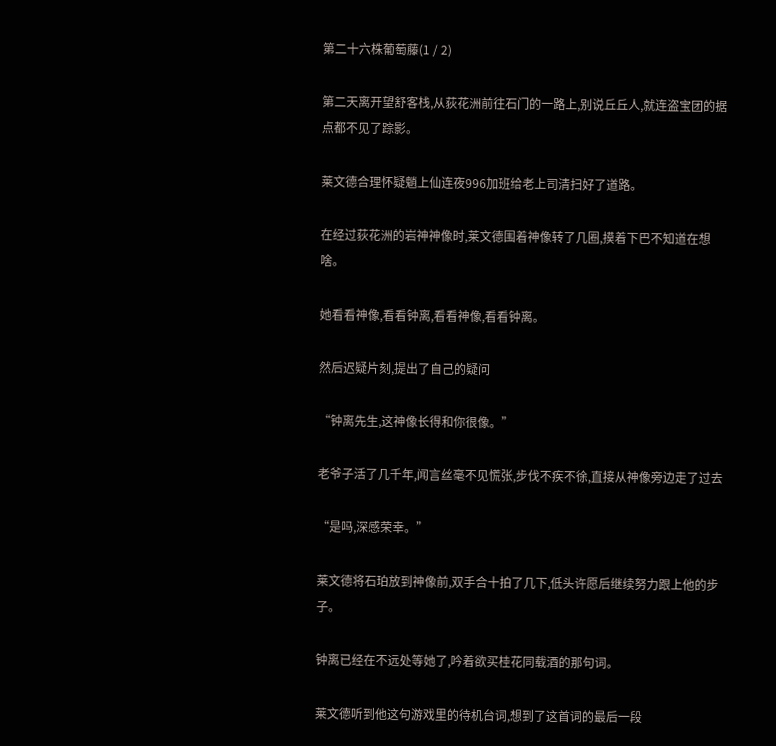第二十六株葡萄藤(1 / 2)

第二天离开望舒客栈,从荻花洲前往石门的一路上,别说丘丘人,就连盗宝团的据点都不见了踪影。

莱文德合理怀疑魈上仙连夜996加班给老上司清扫好了道路。

在经过荻花洲的岩神神像时,莱文德围着神像转了几圈,摸着下巴不知道在想啥。

她看看神像,看看钟离,看看神像,看看钟离。

然后迟疑片刻,提出了自己的疑问

“钟离先生,这神像长得和你很像。”

老爷子活了几千年,闻言丝毫不见慌张,步伐不疾不徐,直接从神像旁边走了过去

“是吗,深感荣幸。”

莱文德将石珀放到神像前,双手合十拍了几下,低头许愿后继续努力跟上他的步子。

钟离已经在不远处等她了,吟着欲买桂花同载酒的那句词。

莱文德听到他这句游戏里的待机台词,想到了这首词的最后一段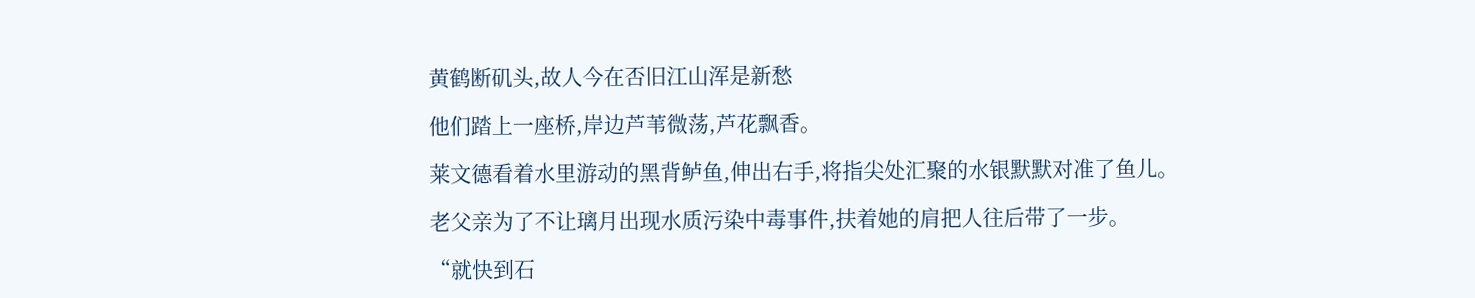黄鹤断矶头,故人今在否旧江山浑是新愁

他们踏上一座桥,岸边芦苇微荡,芦花飘香。

莱文德看着水里游动的黑背鲈鱼,伸出右手,将指尖处汇聚的水银默默对准了鱼儿。

老父亲为了不让璃月出现水质污染中毒事件,扶着她的肩把人往后带了一步。

“就快到石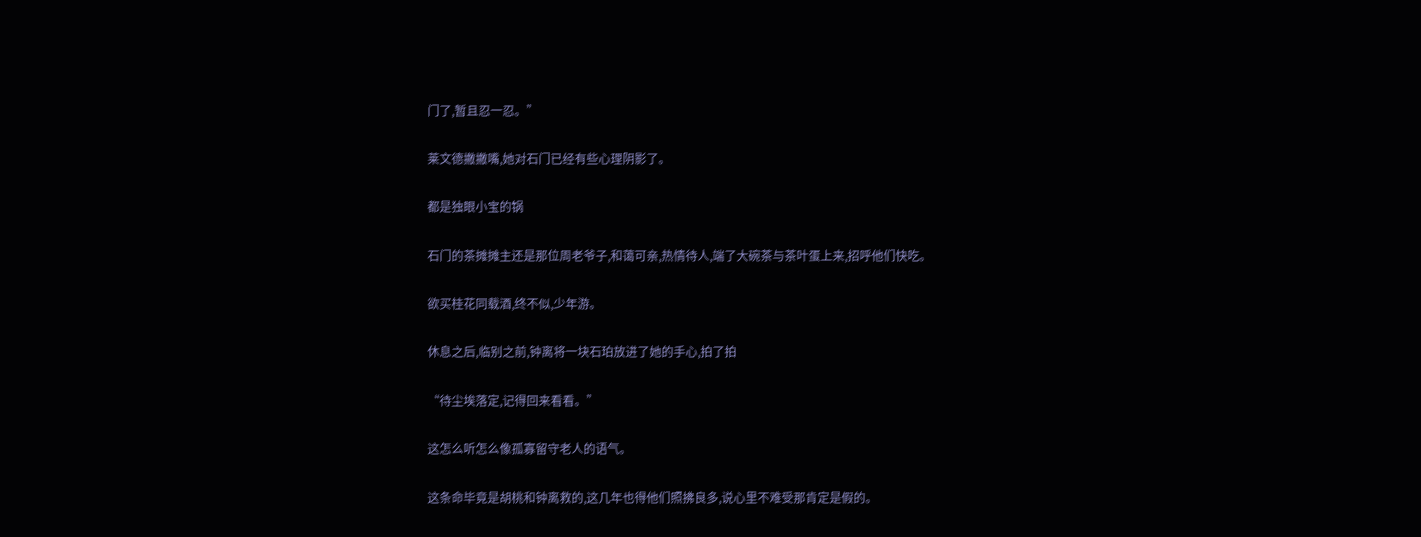门了,暂且忍一忍。”

莱文德撇撇嘴,她对石门已经有些心理阴影了。

都是独眼小宝的锅

石门的茶摊摊主还是那位周老爷子,和蔼可亲,热情待人,端了大碗茶与茶叶蛋上来,招呼他们快吃。

欲买桂花同载酒,终不似,少年游。

休息之后,临别之前,钟离将一块石珀放进了她的手心,拍了拍

“待尘埃落定,记得回来看看。”

这怎么听怎么像孤寡留守老人的语气。

这条命毕竟是胡桃和钟离救的,这几年也得他们照拂良多,说心里不难受那肯定是假的。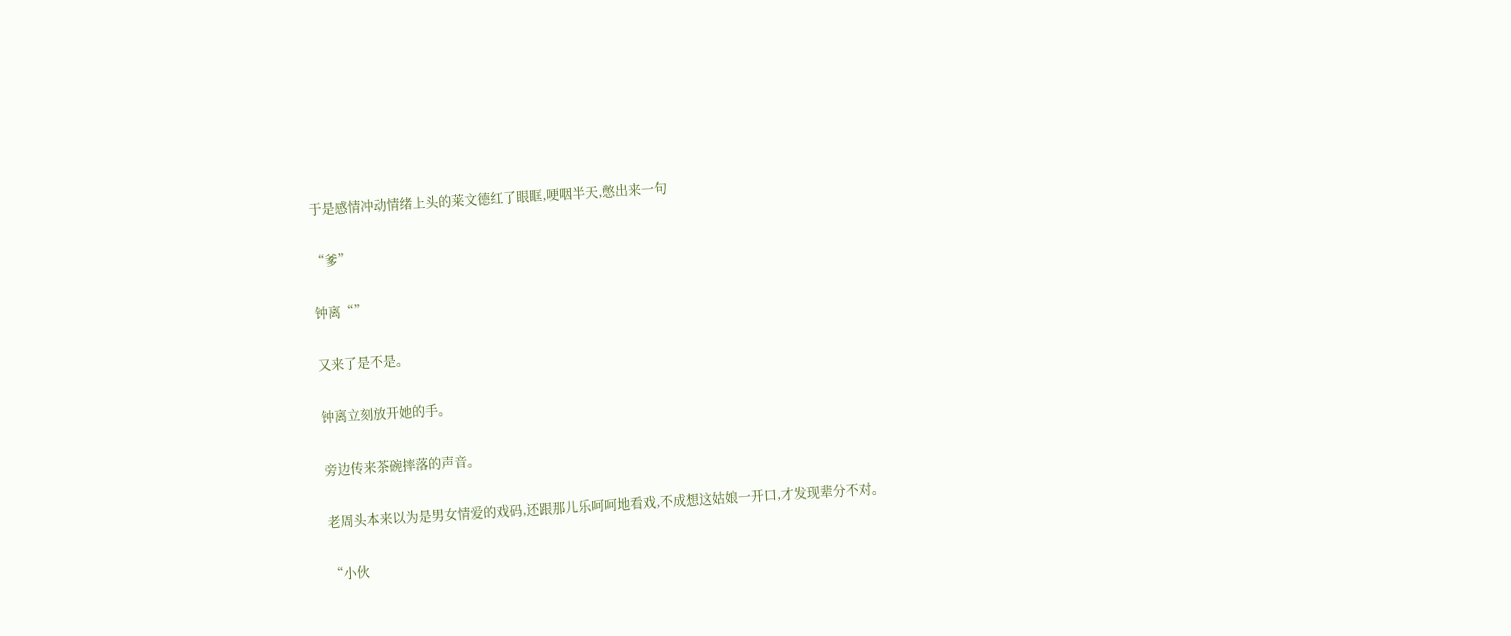于是感情冲动情绪上头的莱文德红了眼眶,哽咽半天,憋出来一句

“爹”

钟离“”

又来了是不是。

钟离立刻放开她的手。

旁边传来茶碗摔落的声音。

老周头本来以为是男女情爱的戏码,还跟那儿乐呵呵地看戏,不成想这姑娘一开口,才发现辈分不对。

“小伙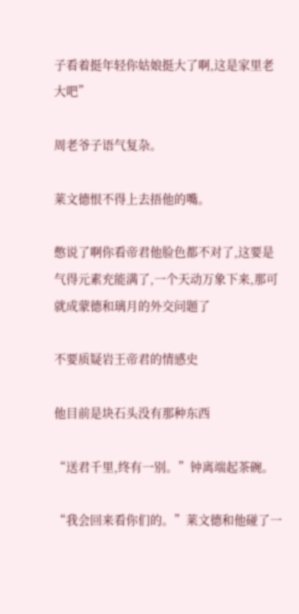子看着挺年轻你姑娘挺大了啊,这是家里老大吧”

周老爷子语气复杂。

莱文德恨不得上去捂他的嘴。

憋说了啊你看帝君他脸色都不对了,这要是气得元素充能满了,一个天动万象下来,那可就成蒙德和璃月的外交问题了

不要质疑岩王帝君的情感史

他目前是块石头没有那种东西

“送君千里,终有一别。”钟离端起茶碗。

“我会回来看你们的。”莱文德和他碰了一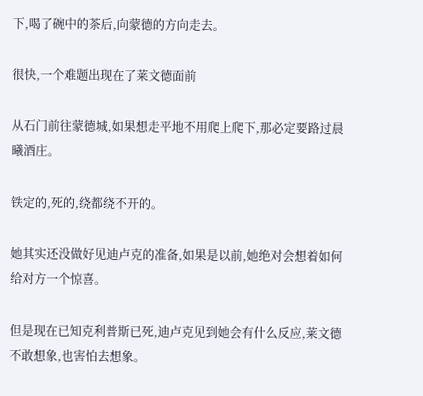下,喝了碗中的茶后,向蒙德的方向走去。

很快,一个难题出现在了莱文德面前

从石门前往蒙德城,如果想走平地不用爬上爬下,那必定要路过晨曦酒庄。

铁定的,死的,绕都绕不开的。

她其实还没做好见迪卢克的准备,如果是以前,她绝对会想着如何给对方一个惊喜。

但是现在已知克利普斯已死,迪卢克见到她会有什么反应,莱文德不敢想象,也害怕去想象。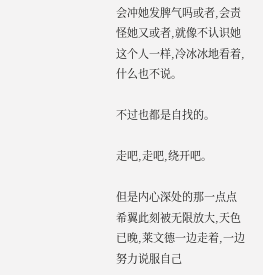会冲她发脾气吗或者,会责怪她又或者,就像不认识她这个人一样,冷冰冰地看着,什么也不说。

不过也都是自找的。

走吧,走吧,绕开吧。

但是内心深处的那一点点希翼此刻被无限放大,天色已晚,莱文德一边走着,一边努力说服自己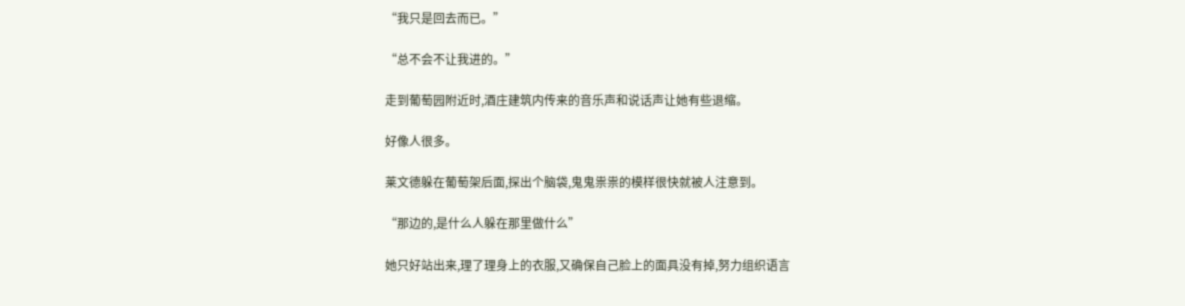“我只是回去而已。”

“总不会不让我进的。”

走到葡萄园附近时,酒庄建筑内传来的音乐声和说话声让她有些退缩。

好像人很多。

莱文德躲在葡萄架后面,探出个脑袋,鬼鬼祟祟的模样很快就被人注意到。

“那边的,是什么人躲在那里做什么”

她只好站出来,理了理身上的衣服,又确保自己脸上的面具没有掉,努力组织语言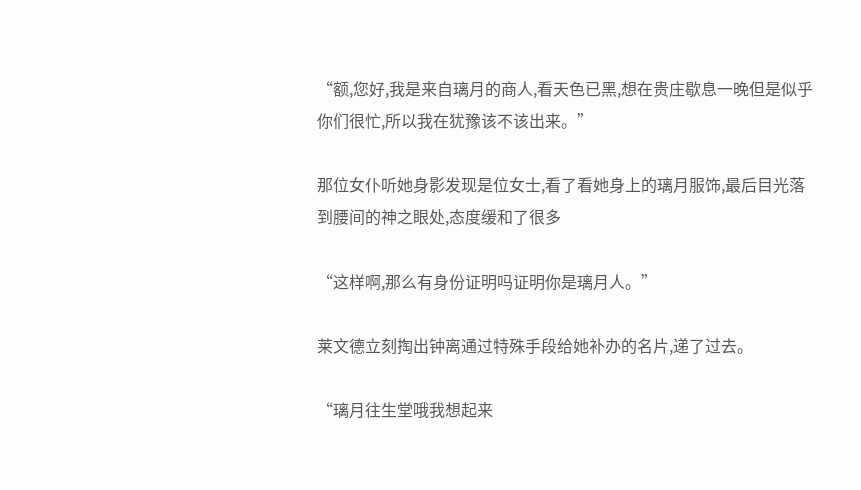“额,您好,我是来自璃月的商人,看天色已黑,想在贵庄歇息一晚但是似乎你们很忙,所以我在犹豫该不该出来。”

那位女仆听她身影发现是位女士,看了看她身上的璃月服饰,最后目光落到腰间的神之眼处,态度缓和了很多

“这样啊,那么有身份证明吗证明你是璃月人。”

莱文德立刻掏出钟离通过特殊手段给她补办的名片,递了过去。

“璃月往生堂哦我想起来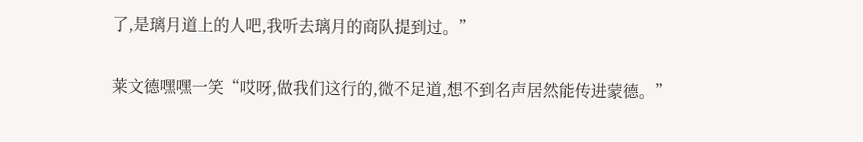了,是璃月道上的人吧,我听去璃月的商队提到过。”

莱文德嘿嘿一笑“哎呀,做我们这行的,微不足道,想不到名声居然能传进蒙德。”